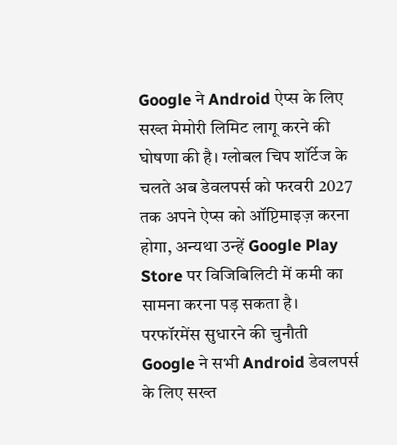Google ने Android ऐप्स के लिए सख्त मेमोरी लिमिट लागू करने की घोषणा की है। ग्लोबल चिप शॉर्टेज के चलते अब डेवलपर्स को फरवरी 2027 तक अपने ऐप्स को ऑप्टिमाइज़ करना होगा, अन्यथा उन्हें Google Play Store पर विजिबिलिटी में कमी का सामना करना पड़ सकता है।
परफॉरमेंस सुधारने की चुनौती
Google ने सभी Android डेवलपर्स के लिए सख्त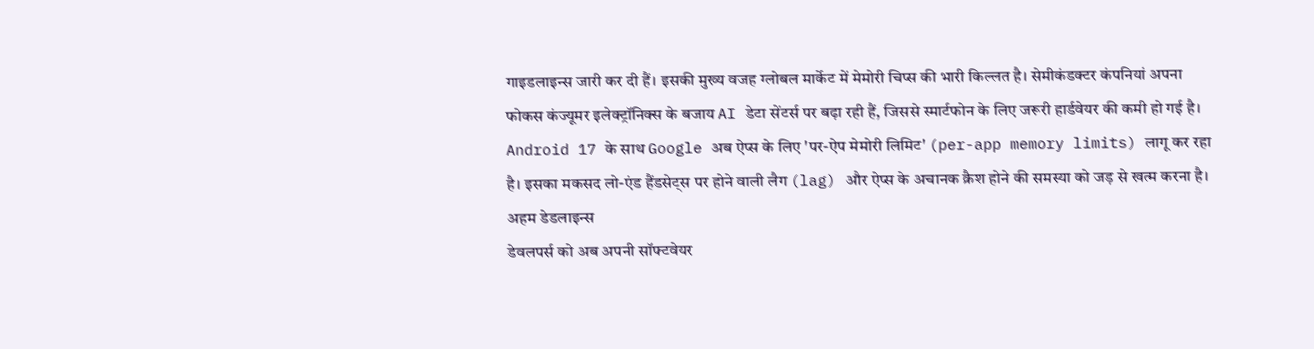गाइडलाइन्स जारी कर दी हैं। इसकी मुख्य वजह ग्लोबल मार्केट में मेमोरी चिप्स की भारी किल्लत है। सेमीकंडक्टर कंपनियां अपना फोकस कंज्यूमर इलेक्ट्रॉनिक्स के बजाय AI डेटा सेंटर्स पर बढ़ा रही हैं, जिससे स्मार्टफोन के लिए जरूरी हार्डवेयर की कमी हो गई है।
Android 17 के साथ Google अब ऐप्स के लिए 'पर-ऐप मेमोरी लिमिट' (per-app memory limits) लागू कर रहा है। इसका मकसद लो-एंड हैंडसेट्स पर होने वाली लैग (lag) और ऐप्स के अचानक क्रैश होने की समस्या को जड़ से खत्म करना है।
अहम डेडलाइन्स
डेवलपर्स को अब अपनी सॉफ्टवेयर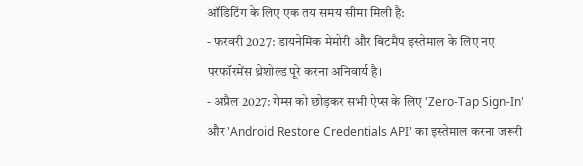ऑडिटिंग के लिए एक तय समय सीमा मिली है:
- फरवरी 2027: डायनेमिक मेमोरी और बिटमैप इस्तेमाल के लिए नए परफॉरमेंस थ्रेशोल्ड पूरे करना अनिवार्य है।
- अप्रैल 2027: गेम्स को छोड़कर सभी ऐप्स के लिए 'Zero-Tap Sign-In' और 'Android Restore Credentials API' का इस्तेमाल करना जरूरी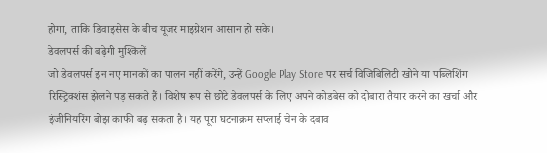होगा, ताकि डिवाइसेस के बीच यूजर माइग्रेशन आसान हो सके।
डेवलपर्स की बढ़ेगी मुश्किलें
जो डेवलपर्स इन नए मानकों का पालन नहीं करेंगे, उन्हें Google Play Store पर सर्च विजिबिलिटी खोने या पब्लिशिंग रिस्ट्रिक्शंस झेलने पड़ सकते हैं। विशेष रूप से छोटे डेवलपर्स के लिए अपने कोडबेस को दोबारा तैयार करने का खर्चा और इंजीनियरिंग बोझ काफी बढ़ सकता है। यह पूरा घटनाक्रम सप्लाई चेन के दबाव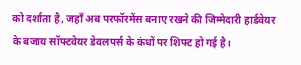को दर्शाता है, जहाँ अब परफॉरमेंस बनाए रखने की जिम्मेदारी हार्डवेयर के बजाय सॉफ्टवेयर डेवलपर्स के कंधों पर शिफ्ट हो गई है।